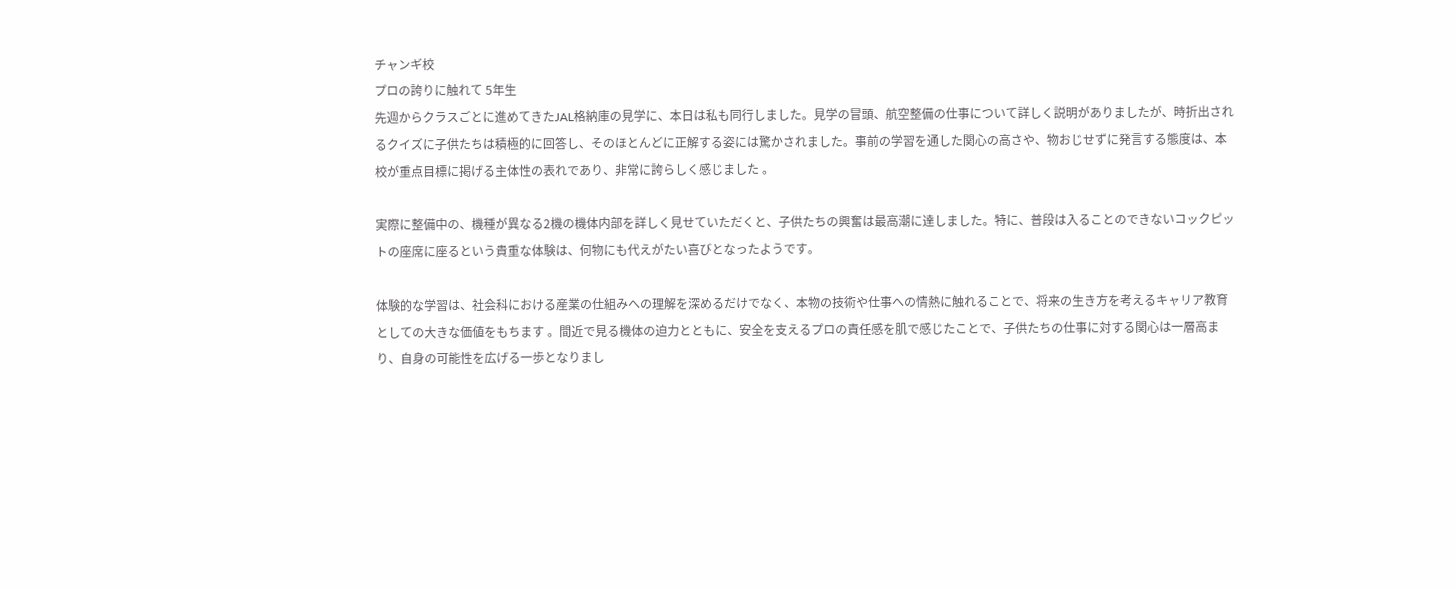チャンギ校
プロの誇りに触れて 5年生
先週からクラスごとに進めてきたJAL格納庫の見学に、本日は私も同行しました。見学の冒頭、航空整備の仕事について詳しく説明がありましたが、時折出されるクイズに子供たちは積極的に回答し、そのほとんどに正解する姿には驚かされました。事前の学習を通した関心の高さや、物おじせずに発言する態度は、本校が重点目標に掲げる主体性の表れであり、非常に誇らしく感じました 。

実際に整備中の、機種が異なる2機の機体内部を詳しく見せていただくと、子供たちの興奮は最高潮に達しました。特に、普段は入ることのできないコックピットの座席に座るという貴重な体験は、何物にも代えがたい喜びとなったようです。

体験的な学習は、社会科における産業の仕組みへの理解を深めるだけでなく、本物の技術や仕事への情熱に触れることで、将来の生き方を考えるキャリア教育としての大きな価値をもちます 。間近で見る機体の迫力とともに、安全を支えるプロの責任感を肌で感じたことで、子供たちの仕事に対する関心は一層高まり、自身の可能性を広げる一歩となりまし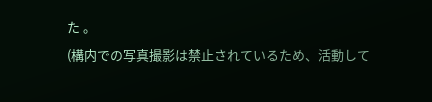た 。
(構内での写真撮影は禁止されているため、活動して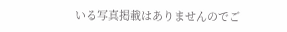いる写真掲載はありませんのでご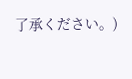了承ください。)